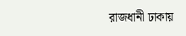রাজধানী ঢাকায়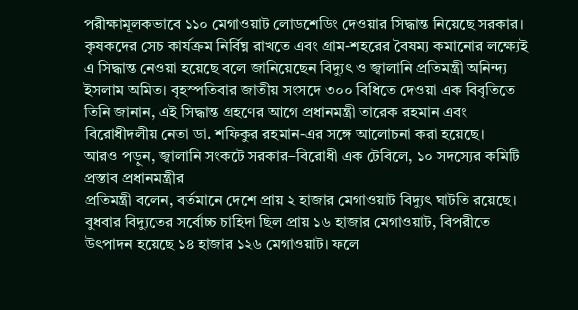পরীক্ষামূলকভাবে ১১০ মেগাওয়াট লোডশেডিং দেওয়ার সিদ্ধান্ত নিয়েছে সরকার। কৃষকদের সেচ কার্যক্রম নির্বিঘ্ন রাখতে এবং গ্রাম-শহরের বৈষম্য কমানোর লক্ষ্যেই এ সিদ্ধান্ত নেওয়া হয়েছে বলে জানিয়েছেন বিদ্যুৎ ও জ্বালানি প্রতিমন্ত্রী অনিন্দ্য ইসলাম অমিত। বৃহস্পতিবার জাতীয় সংসদে ৩০০ বিধিতে দেওয়া এক বিবৃতিতে তিনি জানান, এই সিদ্ধান্ত গ্রহণের আগে প্রধানমন্ত্রী তারেক রহমান এবং বিরোধীদলীয় নেতা ডা. শফিকুর রহমান-এর সঙ্গে আলোচনা করা হয়েছে।
আরও পড়ুন, জ্বালানি সংকটে সরকার–বিরোধী এক টেবিলে, ১০ সদস্যের কমিটি প্রস্তাব প্রধানমন্ত্রীর
প্রতিমন্ত্রী বলেন, বর্তমানে দেশে প্রায় ২ হাজার মেগাওয়াট বিদ্যুৎ ঘাটতি রয়েছে। বুধবার বিদ্যুতের সর্বোচ্চ চাহিদা ছিল প্রায় ১৬ হাজার মেগাওয়াট, বিপরীতে উৎপাদন হয়েছে ১৪ হাজার ১২৬ মেগাওয়াট। ফলে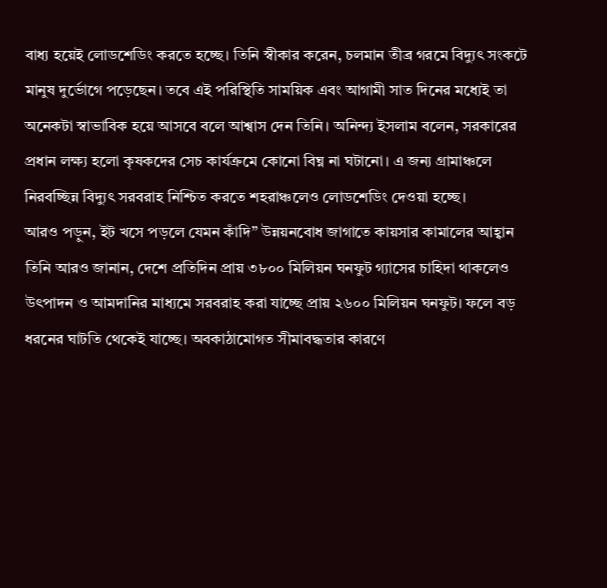বাধ্য হয়েই লোডশেডিং করতে হচ্ছে। তিনি স্বীকার করেন, চলমান তীব্র গরমে বিদ্যুৎ সংকটে মানুষ দুর্ভোগে পড়েছেন। তবে এই পরিস্থিতি সাময়িক এবং আগামী সাত দিনের মধ্যেই তা অনেকটা স্বাভাবিক হয়ে আসবে বলে আশ্বাস দেন তিনি। অনিন্দ্য ইসলাম বলেন, সরকারের প্রধান লক্ষ্য হলো কৃষকদের সেচ কার্যক্রমে কোনো বিঘ্ন না ঘটানো। এ জন্য গ্রামাঞ্চলে নিরবচ্ছিন্ন বিদ্যুৎ সরবরাহ নিশ্চিত করতে শহরাঞ্চলেও লোডশেডিং দেওয়া হচ্ছে।
আরও পড়ুন, ইট খসে পড়লে যেমন কাঁদি” উন্নয়নবোধ জাগাতে কায়সার কামালের আহ্বান
তিনি আরও জানান, দেশে প্রতিদিন প্রায় ৩৮০০ মিলিয়ন ঘনফুট গ্যাসের চাহিদা থাকলেও উৎপাদন ও আমদানির মাধ্যমে সরবরাহ করা যাচ্ছে প্রায় ২৬০০ মিলিয়ন ঘনফুট। ফলে বড় ধরনের ঘাটতি থেকেই যাচ্ছে। অবকাঠামোগত সীমাবদ্ধতার কারণে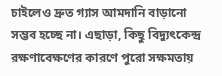চাইলেও দ্রুত গ্যাস আমদানি বাড়ানো সম্ভব হচ্ছে না। এছাড়া, কিছু বিদ্যুৎকেন্দ্র রক্ষণাবেক্ষণের কারণে পুরো সক্ষমতায়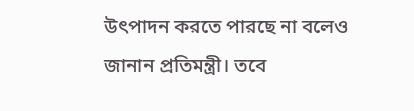উৎপাদন করতে পারছে না বলেও জানান প্রতিমন্ত্রী। তবে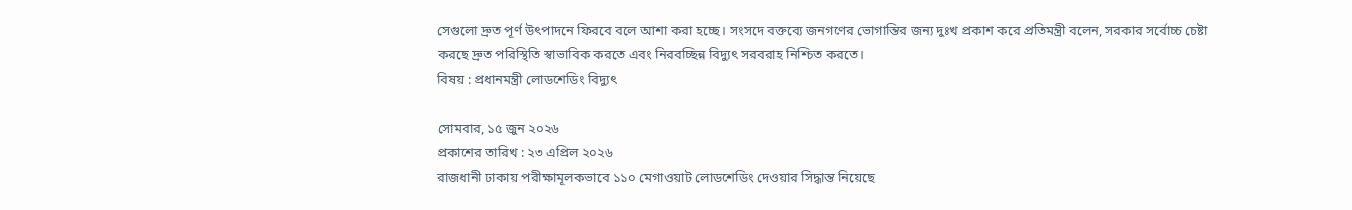সেগুলো দ্রুত পূর্ণ উৎপাদনে ফিরবে বলে আশা করা হচ্ছে। সংসদে বক্তব্যে জনগণের ভোগান্তির জন্য দুঃখ প্রকাশ করে প্রতিমন্ত্রী বলেন, সরকার সর্বোচ্চ চেষ্টা করছে দ্রুত পরিস্থিতি স্বাভাবিক করতে এবং নিরবচ্ছিন্ন বিদ্যুৎ সরবরাহ নিশ্চিত করতে।
বিষয় : প্রধানমন্ত্রী লোডশেডিং বিদ্যুৎ

সোমবার, ১৫ জুন ২০২৬
প্রকাশের তারিখ : ২৩ এপ্রিল ২০২৬
রাজধানী ঢাকায় পরীক্ষামূলকভাবে ১১০ মেগাওয়াট লোডশেডিং দেওয়ার সিদ্ধান্ত নিয়েছে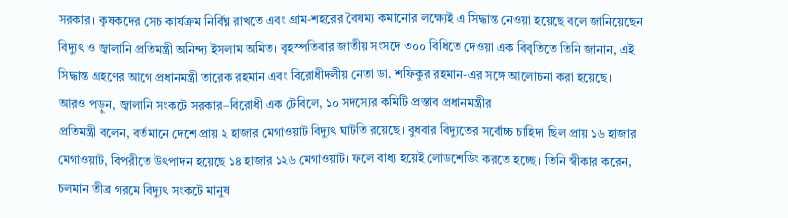সরকার। কৃষকদের সেচ কার্যক্রম নির্বিঘ্ন রাখতে এবং গ্রাম-শহরের বৈষম্য কমানোর লক্ষ্যেই এ সিদ্ধান্ত নেওয়া হয়েছে বলে জানিয়েছেন বিদ্যুৎ ও জ্বালানি প্রতিমন্ত্রী অনিন্দ্য ইসলাম অমিত। বৃহস্পতিবার জাতীয় সংসদে ৩০০ বিধিতে দেওয়া এক বিবৃতিতে তিনি জানান, এই সিদ্ধান্ত গ্রহণের আগে প্রধানমন্ত্রী তারেক রহমান এবং বিরোধীদলীয় নেতা ডা. শফিকুর রহমান-এর সঙ্গে আলোচনা করা হয়েছে।
আরও পড়ুন, জ্বালানি সংকটে সরকার–বিরোধী এক টেবিলে, ১০ সদস্যের কমিটি প্রস্তাব প্রধানমন্ত্রীর
প্রতিমন্ত্রী বলেন, বর্তমানে দেশে প্রায় ২ হাজার মেগাওয়াট বিদ্যুৎ ঘাটতি রয়েছে। বুধবার বিদ্যুতের সর্বোচ্চ চাহিদা ছিল প্রায় ১৬ হাজার মেগাওয়াট, বিপরীতে উৎপাদন হয়েছে ১৪ হাজার ১২৬ মেগাওয়াট। ফলে বাধ্য হয়েই লোডশেডিং করতে হচ্ছে। তিনি স্বীকার করেন, চলমান তীব্র গরমে বিদ্যুৎ সংকটে মানুষ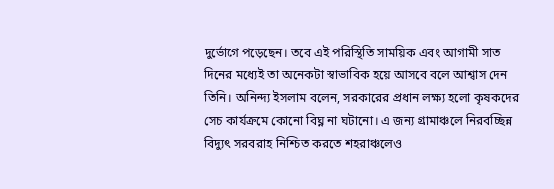দুর্ভোগে পড়েছেন। তবে এই পরিস্থিতি সাময়িক এবং আগামী সাত দিনের মধ্যেই তা অনেকটা স্বাভাবিক হয়ে আসবে বলে আশ্বাস দেন তিনি। অনিন্দ্য ইসলাম বলেন, সরকারের প্রধান লক্ষ্য হলো কৃষকদের সেচ কার্যক্রমে কোনো বিঘ্ন না ঘটানো। এ জন্য গ্রামাঞ্চলে নিরবচ্ছিন্ন বিদ্যুৎ সরবরাহ নিশ্চিত করতে শহরাঞ্চলেও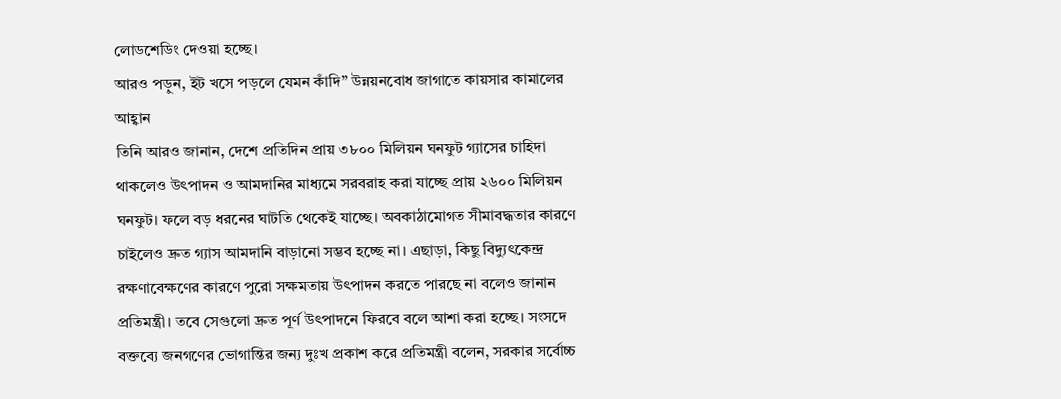লোডশেডিং দেওয়া হচ্ছে।
আরও পড়ুন, ইট খসে পড়লে যেমন কাঁদি” উন্নয়নবোধ জাগাতে কায়সার কামালের আহ্বান
তিনি আরও জানান, দেশে প্রতিদিন প্রায় ৩৮০০ মিলিয়ন ঘনফুট গ্যাসের চাহিদা থাকলেও উৎপাদন ও আমদানির মাধ্যমে সরবরাহ করা যাচ্ছে প্রায় ২৬০০ মিলিয়ন ঘনফুট। ফলে বড় ধরনের ঘাটতি থেকেই যাচ্ছে। অবকাঠামোগত সীমাবদ্ধতার কারণে চাইলেও দ্রুত গ্যাস আমদানি বাড়ানো সম্ভব হচ্ছে না। এছাড়া, কিছু বিদ্যুৎকেন্দ্র রক্ষণাবেক্ষণের কারণে পুরো সক্ষমতায় উৎপাদন করতে পারছে না বলেও জানান প্রতিমন্ত্রী। তবে সেগুলো দ্রুত পূর্ণ উৎপাদনে ফিরবে বলে আশা করা হচ্ছে। সংসদে বক্তব্যে জনগণের ভোগান্তির জন্য দুঃখ প্রকাশ করে প্রতিমন্ত্রী বলেন, সরকার সর্বোচ্চ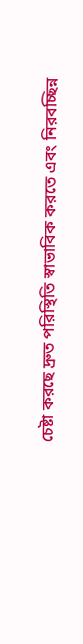চেষ্টা করছে দ্রুত পরিস্থিতি স্বাভাবিক করতে এবং নিরবচ্ছিন্ন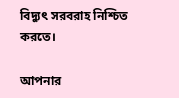বিদ্যুৎ সরবরাহ নিশ্চিত করতে।

আপনার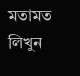মতামত লিখুন